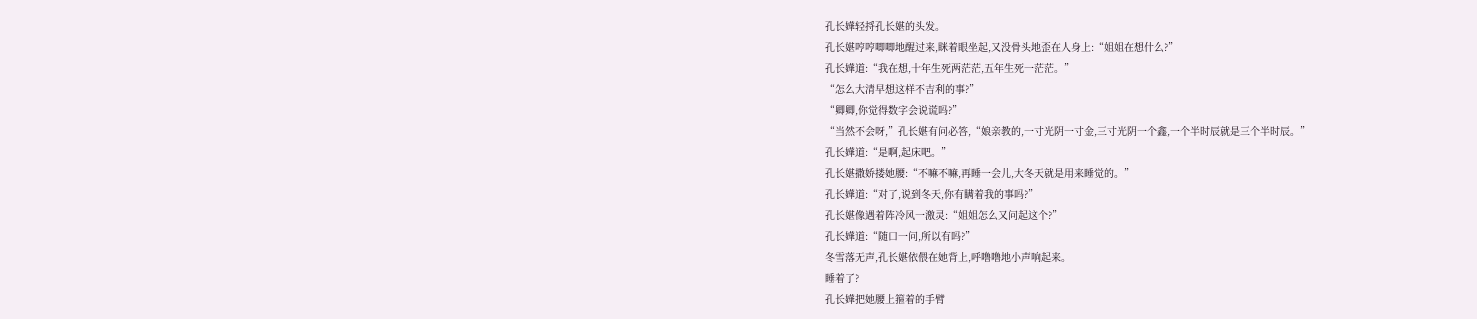孔长嬅轻捋孔长媅的头发。
孔长媅哼哼唧唧地醒过来,眯着眼坐起,又没骨头地歪在人身上:“姐姐在想什么?”
孔长嬅道:“我在想,十年生死两茫茫,五年生死一茫茫。”
“怎么大清早想这样不吉利的事?”
“卿卿,你觉得数字会说谎吗?”
“当然不会呀,”孔长媅有问必答,“娘亲教的,一寸光阴一寸金,三寸光阴一个鑫,一个半时辰就是三个半时辰。”
孔长嬅道:“是啊,起床吧。”
孔长媅撒娇搂她腰:“不嘛不嘛,再睡一会儿,大冬天就是用来睡觉的。”
孔长嬅道:“对了,说到冬天,你有瞒着我的事吗?”
孔长媅像遇着阵冷风一激灵:“姐姐怎么又问起这个?”
孔长嬅道:“随口一问,所以有吗?”
冬雪落无声,孔长媅依偎在她背上,呼噜噜地小声响起来。
睡着了?
孔长嬅把她腰上箍着的手臂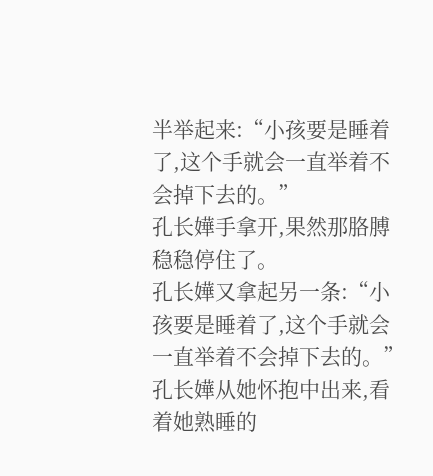半举起来:“小孩要是睡着了,这个手就会一直举着不会掉下去的。”
孔长嬅手拿开,果然那胳膊稳稳停住了。
孔长嬅又拿起另一条:“小孩要是睡着了,这个手就会一直举着不会掉下去的。”
孔长嬅从她怀抱中出来,看着她熟睡的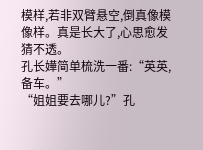模样,若非双臂悬空,倒真像模像样。真是长大了,心思愈发猜不透。
孔长嬅简单梳洗一番:“英英,备车。”
“姐姐要去哪儿?”孔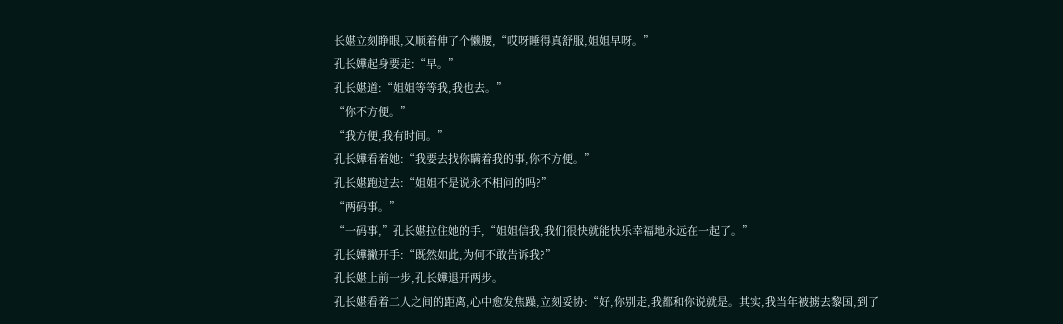长媅立刻睁眼,又顺着伸了个懒腰,“哎呀睡得真舒服,姐姐早呀。”
孔长嬅起身要走:“早。”
孔长媅道:“姐姐等等我,我也去。”
“你不方便。”
“我方便,我有时间。”
孔长嬅看着她:“我要去找你瞒着我的事,你不方便。”
孔长媅跑过去:“姐姐不是说永不相问的吗?”
“两码事。”
“一码事,”孔长媅拉住她的手,“姐姐信我,我们很快就能快乐幸福地永远在一起了。”
孔长嬅撇开手:“既然如此,为何不敢告诉我?”
孔长媅上前一步,孔长嬅退开两步。
孔长媅看着二人之间的距离,心中愈发焦躁,立刻妥协:“好,你别走,我都和你说就是。其实,我当年被掳去黎国,到了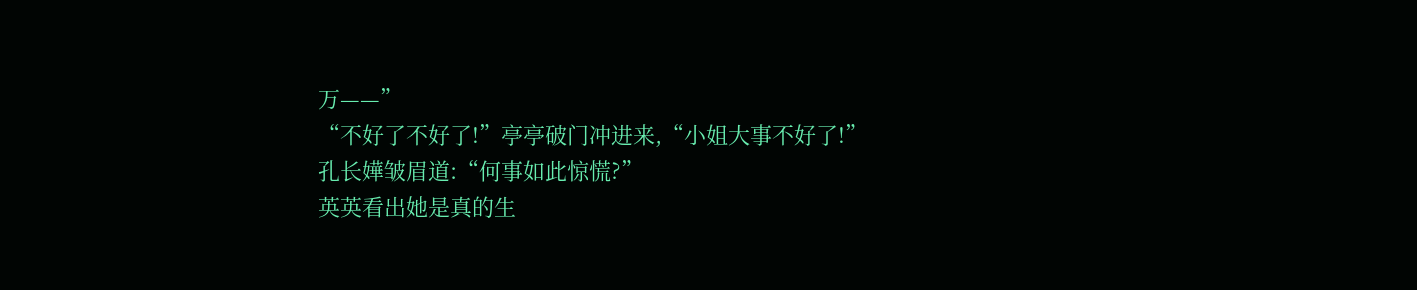万——”
“不好了不好了!”亭亭破门冲进来,“小姐大事不好了!”
孔长嬅皱眉道:“何事如此惊慌?”
英英看出她是真的生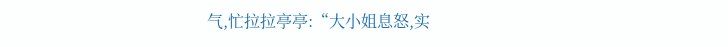气,忙拉拉亭亭:“大小姐息怒,实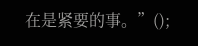在是紧要的事。”();